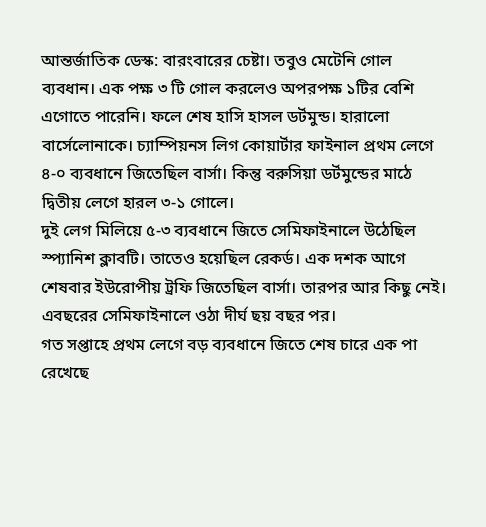আন্তর্জাতিক ডেস্ক: বারংবারের চেষ্টা। তবুও মেটেনি গোল ব্যবধান। এক পক্ষ ৩ টি গোল করলেও অপরপক্ষ ১টির বেশি এগোতে পারেনি। ফলে শেষ হাসি হাসল ডর্টমুন্ড। হারালো বার্সেলোনাকে। চ্যাম্পিয়নস লিগ কোয়ার্টার ফাইনাল প্রথম লেগে ৪-০ ব্যবধানে জিতেছিল বার্সা। কিন্তু বরুসিয়া ডর্টমুন্ডের মাঠে দ্বিতীয় লেগে হারল ৩-১ গোলে।
দুই লেগ মিলিয়ে ৫-৩ ব্যবধানে জিতে সেমিফাইনালে উঠেছিল স্প্যানিশ ক্লাবটি। তাতেও হয়েছিল রেকর্ড। এক দশক আগে শেষবার ইউরোপীয় ট্রফি জিতেছিল বার্সা। তারপর আর কিছু নেই। এবছরের সেমিফাইনালে ওঠা দীর্ঘ ছয় বছর পর।
গত সপ্তাহে প্রথম লেগে বড় ব্যবধানে জিতে শেষ চারে এক পা রেখেছে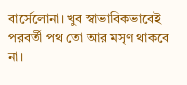বার্সেলোনা। খুব স্বাভাবিকভাবেই পরবর্তী পথ তো আর মসৃণ থাকবে না।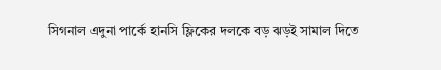সিগনাল এদুনা পার্কে হানসি ফ্লিকের দলকে বড় ঝড়ই সামাল দিতে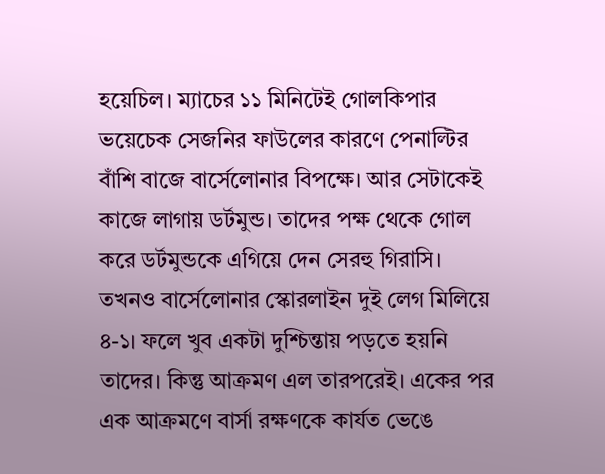হয়েচিল। ম্যাচের ১১ মিনিটেই গোলকিপার ভয়েচেক সেজনির ফাউলের কারণে পেনাল্টির বাঁশি বাজে বার্সেলোনার বিপক্ষে। আর সেটাকেই কাজে লাগায় ডর্টমুন্ড। তাদের পক্ষ থেকে গোল করে ডর্টমুন্ডকে এগিয়ে দেন সেরহু গিরাসি।
তখনও বার্সেলোনার স্কোরলাইন দুই লেগ মিলিয়ে ৪-১। ফলে খুব একটা দুশ্চিন্তায় পড়তে হয়নি তাদের। কিন্তু আক্রমণ এল তারপরেই। একের পর এক আক্রমণে বার্সা রক্ষণকে কার্যত ভেঙে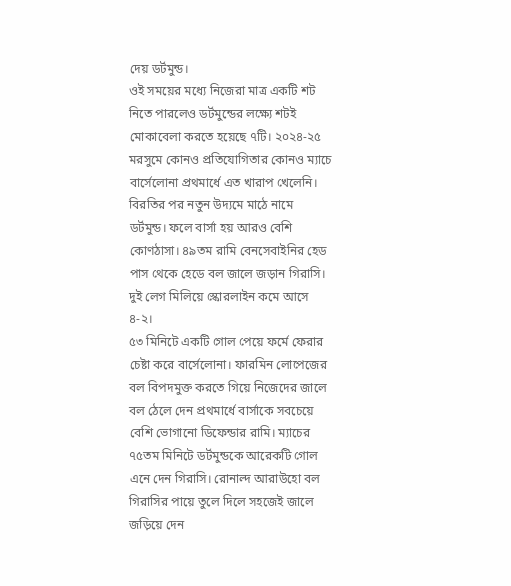দেয় ডর্টমুন্ড।
ওই সময়ের মধ্যে নিজেরা মাত্র একটি শট নিতে পারলেও ডর্টমুন্ডের লক্ষ্যে শটই মোকাবেলা করতে হয়েছে ৭টি। ২০২৪-২৫ মরসুমে কোনও প্রতিযোগিতার কোনও ম্যাচে বার্সেলোনা প্রথমার্ধে এত খারাপ খেলেনি।
বিরতির পর নতুন উদ্যমে মাঠে নামে ডর্টমুন্ড। ফলে বার্সা হয় আরও বেশি কোণঠাসা। ৪৯তম রামি বেনসেবাইনির হেড পাস থেকে হেডে বল জালে জড়ান গিরাসি। দুই লেগ মিলিয়ে স্কোরলাইন কমে আসে ৪-২।
৫৩ মিনিটে একটি গোল পেয়ে ফর্মে ফেরার চেষ্টা করে বার্সেলোনা। ফারমিন লোপেজের বল বিপদমুক্ত করতে গিয়ে নিজেদের জালে বল ঠেলে দেন প্রথমার্ধে বার্সাকে সবচেয়ে বেশি ভোগানো ডিফেন্ডার রামি। ম্যাচের ৭৫তম মিনিটে ডর্টমুন্ডকে আরেকটি গোল এনে দেন গিরাসি। রোনাল্দ আরাউহো বল গিরাসির পায়ে তুলে দিলে সহজেই জালে জড়িয়ে দেন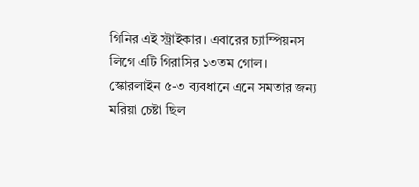গিনির এই স্ট্রাইকার। এবারের চ্যাম্পিয়নস লিগে এটি গিরাসির ১৩তম গোল।
স্কোরলাইন ৫-৩ ব্যবধানে এনে সমতার জন্য মরিয়া চেষ্টা ছিল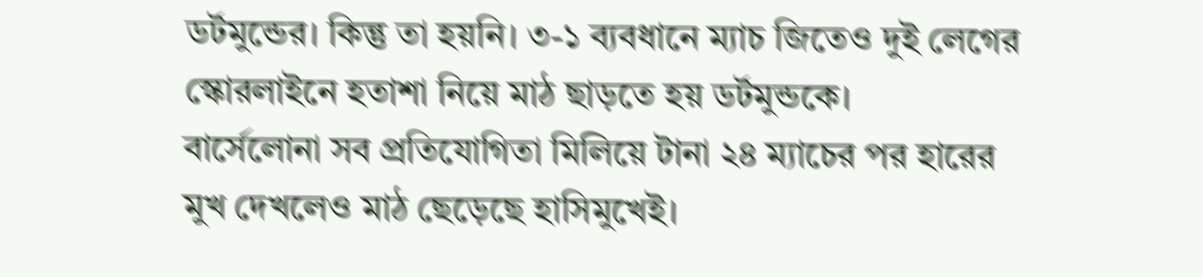ডর্টমুন্ডের। কিন্তু তা হয়নি। ৩-১ ব্যবধানে ম্যাচ জিতেও দুই লেগের স্কোরলাইনে হতাশা নিয়ে মাঠ ছাড়তে হয় ডর্টমুন্ডকে।
বার্সেলোনা সব প্রতিযোগিতা মিলিয়ে টানা ২৪ ম্যাচের পর হারের মুখ দেখলেও মাঠ ছেড়েছে হাসিমুখেই।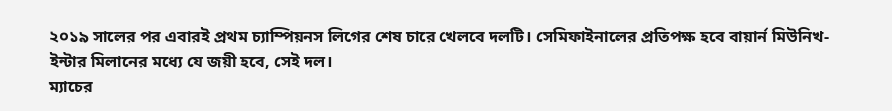২০১৯ সালের পর এবারই প্রথম চ্যাম্পিয়নস লিগের শেষ চারে খেলবে দলটি। সেমিফাইনালের প্রতিপক্ষ হবে বায়ার্ন মিউনিখ-ইন্টার মিলানের মধ্যে যে জয়ী হবে, সেই দল।
ম্যাচের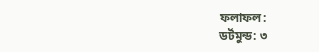ফলাফল:
ডর্টমুন্ড: ৩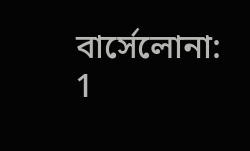বার্সেলোনা: 1